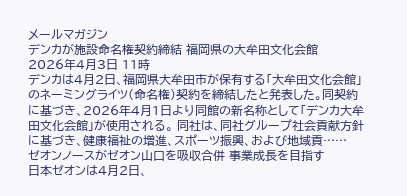メールマガジン
デンカが施設命名権契約締結 福岡県の大牟田文化会館
2026年4月3日 11時
デンカは4月2日、福岡県大牟田市が保有する「大牟田文化会館」のネーミングライツ(命名権)契約を締結したと発表した。同契約に基づき、2026年4月1日より同館の新名称として「デンカ大牟田文化会館」が使用される。 同社は、同社グループ社会貢献方針に基づき、健康福祉の増進、スポーツ振興、および地域貢……
ゼオンノースがゼオン山口を吸収合併 事業成長を目指す
日本ゼオンは4月2日、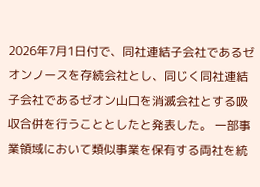2026年7月1日付で、同社連結子会社であるゼオンノースを存続会社とし、同じく同社連結子会社であるゼオン山口を消滅会社とする吸収合併を行うこととしたと発表した。 一部事業領域において類似事業を保有する両社を統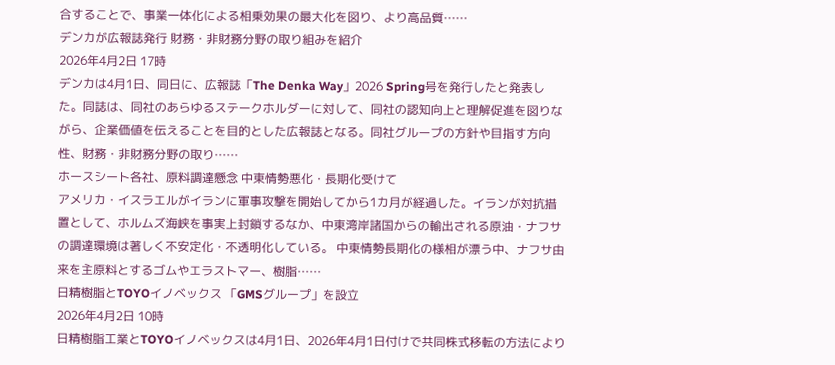合することで、事業一体化による相乗効果の最大化を図り、より高品質……
デンカが広報誌発行 財務・非財務分野の取り組みを紹介
2026年4月2日 17時
デンカは4月1日、同日に、広報誌「The Denka Way」2026 Spring号を発行したと発表した。同誌は、同社のあらゆるステークホルダーに対して、同社の認知向上と理解促進を図りながら、企業価値を伝えることを目的とした広報誌となる。同社グループの方針や目指す方向性、財務・非財務分野の取り……
ホースシート各社、原料調達懸念 中東情勢悪化・長期化受けて
アメリカ・イスラエルがイランに軍事攻撃を開始してから1カ月が経過した。イランが対抗措置として、ホルムズ海峡を事実上封鎖するなか、中東湾岸諸国からの輸出される原油・ナフサの調達環境は著しく不安定化・不透明化している。 中東情勢長期化の様相が漂う中、ナフサ由来を主原料とするゴムやエラストマー、樹脂……
日精樹脂とTOYOイノベックス 「GMSグループ」を設立
2026年4月2日 10時
日精樹脂工業とTOYOイノベックスは4月1日、2026年4月1日付けで共同株式移転の方法により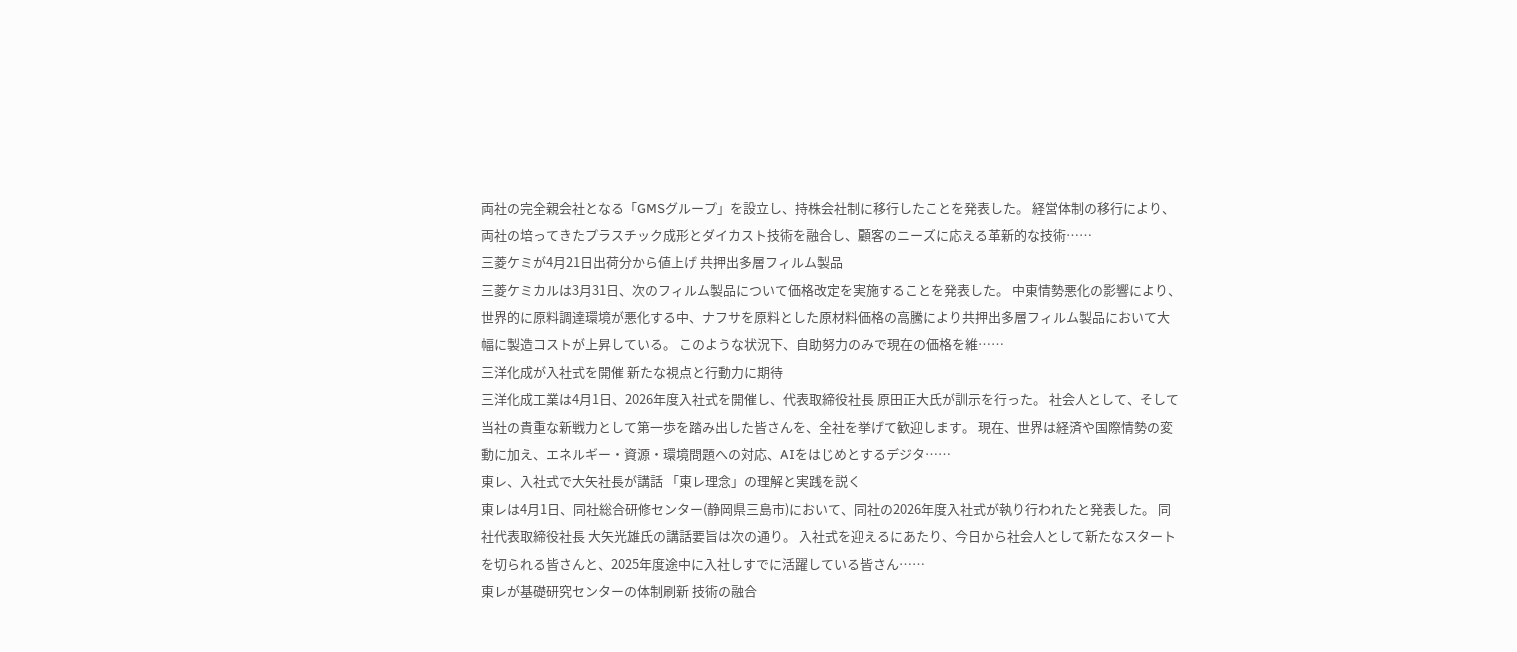両社の完全親会社となる「GMSグループ」を設立し、持株会社制に移行したことを発表した。 経営体制の移行により、両社の培ってきたプラスチック成形とダイカスト技術を融合し、顧客のニーズに応える革新的な技術……
三菱ケミが4月21日出荷分から値上げ 共押出多層フィルム製品
三菱ケミカルは3月31日、次のフィルム製品について価格改定を実施することを発表した。 中東情勢悪化の影響により、世界的に原料調達環境が悪化する中、ナフサを原料とした原材料価格の高騰により共押出多層フィルム製品において大幅に製造コストが上昇している。 このような状況下、自助努力のみで現在の価格を維……
三洋化成が入社式を開催 新たな視点と行動力に期待
三洋化成工業は4月1日、2026年度入社式を開催し、代表取締役社長 原田正大氏が訓示を行った。 社会人として、そして当社の貴重な新戦力として第一歩を踏み出した皆さんを、全社を挙げて歓迎します。 現在、世界は経済や国際情勢の変動に加え、エネルギー・資源・環境問題への対応、AIをはじめとするデジタ……
東レ、入社式で大矢社長が講話 「東レ理念」の理解と実践を説く
東レは4月1日、同社総合研修センター(静岡県三島市)において、同社の2026年度入社式が執り行われたと発表した。 同社代表取締役社長 大矢光雄氏の講話要旨は次の通り。 入社式を迎えるにあたり、今日から社会人として新たなスタートを切られる皆さんと、2025年度途中に入社しすでに活躍している皆さん……
東レが基礎研究センターの体制刷新 技術の融合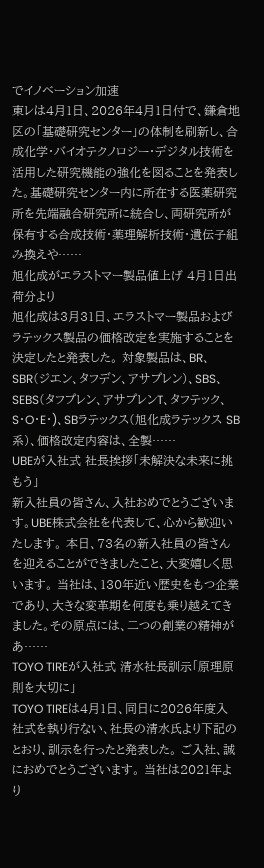でイノベーション加速
東レは4月1日、2026年4月1日付で、鎌倉地区の「基礎研究センター」の体制を刷新し、合成化学・バイオテクノロジー・デジタル技術を活用した研究機能の強化を図ることを発表した。基礎研究センター内に所在する医薬研究所を先端融合研究所に統合し、両研究所が保有する合成技術・薬理解析技術・遺伝子組み換えや……
旭化成がエラストマー製品値上げ 4月1日出荷分より
旭化成は3月31日、エラストマー製品およびラテックス製品の価格改定を実施することを決定したと発表した。 対象製品は、BR、SBR(ジエン、タフデン、アサプレン)、SBS、SEBS(タフプレン、アサプレンT、タフテック、S・O・E・)、SBラテックス(旭化成ラテックス SB系)、価格改定内容は、全製……
UBEが入社式 社長挨拶「未解決な未来に挑もう」
新入社員の皆さん、入社おめでとうございます。UBE株式会社を代表して、心から歓迎いたします。 本日、73名の新入社員の皆さんを迎えることができましたこと、大変嬉しく思います。 当社は、130年近い歴史をもつ企業であり、大きな変革期を何度も乗り越えてきました。その原点には、二つの創業の精神があ……
TOYO TIREが入社式 清水社長訓示「原理原則を大切に」
TOYO TIREは4月1日、同日に2026年度入社式を執り行ない、社長の清水氏より下記のとおり、訓示を行ったと発表した。 ご入社、誠におめでとうございます。 当社は2021年より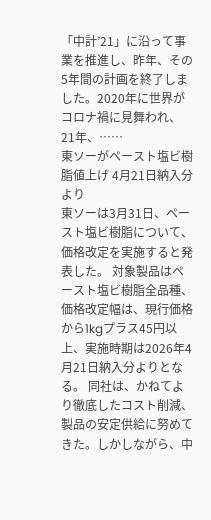「中計’21」に沿って事業を推進し、昨年、その5年間の計画を終了しました。2020年に世界がコロナ禍に見舞われ、21年、……
東ソーがペースト塩ビ樹脂値上げ 4月21日納入分より
東ソーは3月31日、ペースト塩ビ樹脂について、価格改定を実施すると発表した。 対象製品はペースト塩ビ樹脂全品種、価格改定幅は、現行価格から1kgプラス45円以上、実施時期は2026年4月21日納入分よりとなる。 同社は、かねてより徹底したコスト削減、製品の安定供給に努めてきた。しかしながら、中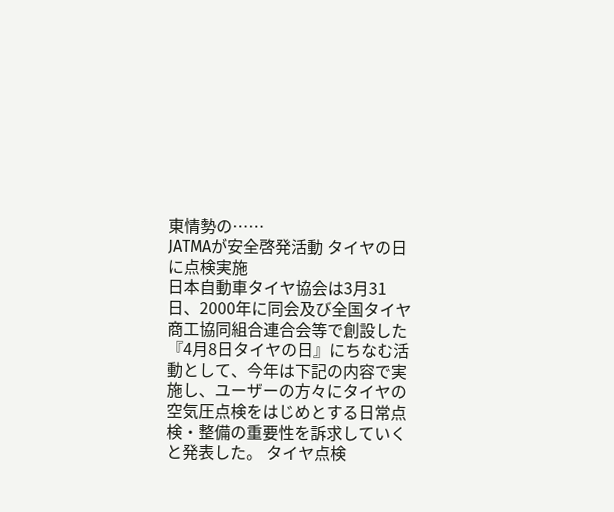東情勢の……
JATMAが安全啓発活動 タイヤの日に点検実施
日本自動車タイヤ協会は3月31日、2000年に同会及び全国タイヤ商工協同組合連合会等で創設した『4月8日タイヤの日』にちなむ活動として、今年は下記の内容で実施し、ユーザーの方々にタイヤの空気圧点検をはじめとする日常点検・整備の重要性を訴求していくと発表した。 タイヤ点検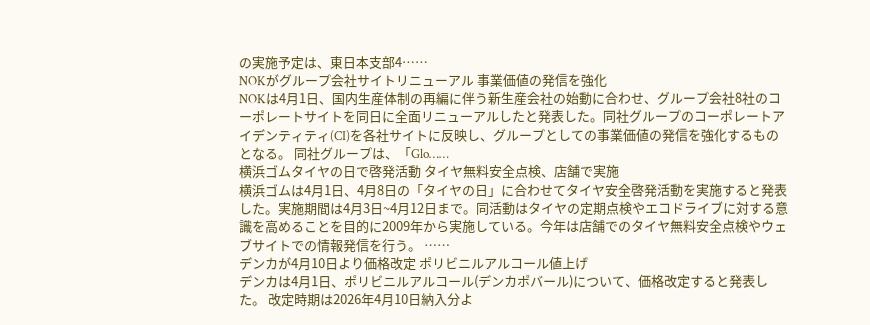の実施予定は、東日本支部4……
NOKがグループ会社サイトリニューアル 事業価値の発信を強化
NOKは4月1日、国内生産体制の再編に伴う新生産会社の始動に合わせ、グループ会社8社のコーポレートサイトを同日に全面リニューアルしたと発表した。同社グループのコーポレートアイデンティティ(CI)を各社サイトに反映し、グループとしての事業価値の発信を強化するものとなる。 同社グループは、「Glo……
横浜ゴムタイヤの日で啓発活動 タイヤ無料安全点検、店舗で実施
横浜ゴムは4月1日、4月8日の「タイヤの日」に合わせてタイヤ安全啓発活動を実施すると発表した。実施期間は4月3日~4月12日まで。同活動はタイヤの定期点検やエコドライブに対する意識を高めることを目的に2009年から実施している。今年は店舗でのタイヤ無料安全点検やウェブサイトでの情報発信を行う。 ……
デンカが4月10日より価格改定 ポリビニルアルコール値上げ
デンカは4月1日、ポリビニルアルコール(デンカポバール)について、価格改定すると発表した。 改定時期は2026年4月10日納入分よ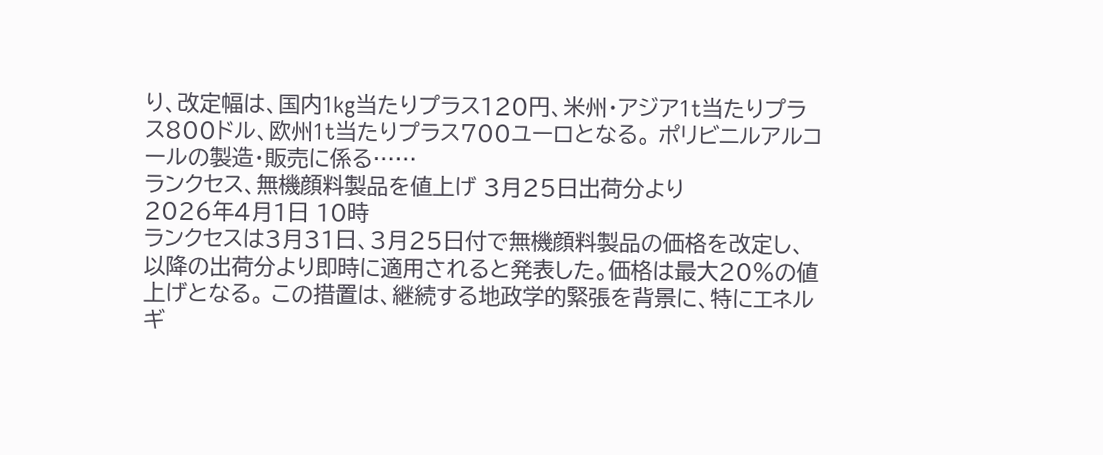り、改定幅は、国内1kg当たりプラス120円、米州・アジア1t当たりプラス800ドル、欧州1t当たりプラス700ユーロとなる。 ポリビニルアルコールの製造・販売に係る……
ランクセス、無機顔料製品を値上げ 3月25日出荷分より
2026年4月1日 10時
ランクセスは3月31日、3月25日付で無機顔料製品の価格を改定し、以降の出荷分より即時に適用されると発表した。価格は最大20%の値上げとなる。 この措置は、継続する地政学的緊張を背景に、特にエネルギ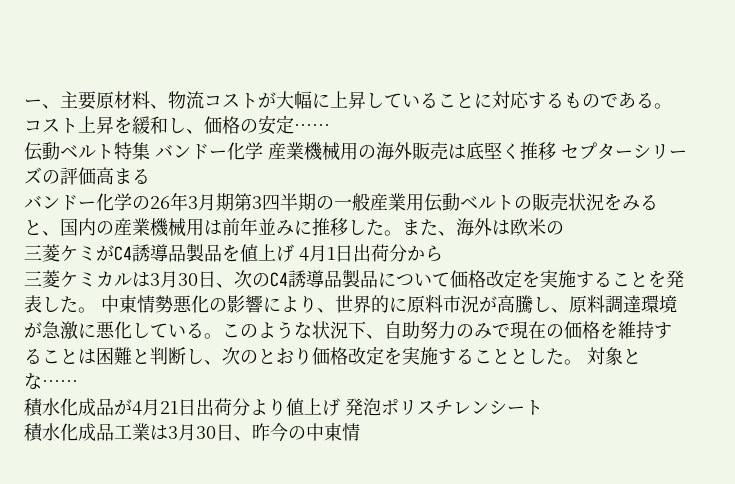ー、主要原材料、物流コストが大幅に上昇していることに対応するものである。コスト上昇を緩和し、価格の安定……
伝動ベルト特集 バンドー化学 産業機械用の海外販売は底堅く推移 セプターシリーズの評価高まる
バンドー化学の26年3月期第3四半期の一般産業用伝動ベルトの販売状況をみると、国内の産業機械用は前年並みに推移した。また、海外は欧米の
三菱ケミがC4誘導品製品を値上げ 4月1日出荷分から
三菱ケミカルは3月30日、次のC4誘導品製品について価格改定を実施することを発表した。 中東情勢悪化の影響により、世界的に原料市況が高騰し、原料調達環境が急激に悪化している。このような状況下、自助努力のみで現在の価格を維持することは困難と判断し、次のとおり価格改定を実施することとした。 対象とな……
積水化成品が4月21日出荷分より値上げ 発泡ポリスチレンシート
積水化成品工業は3月30日、昨今の中東情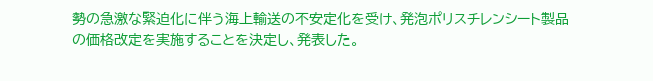勢の急激な緊迫化に伴う海上輸送の不安定化を受け、発泡ポリスチレンシート製品の価格改定を実施することを決定し、発表した。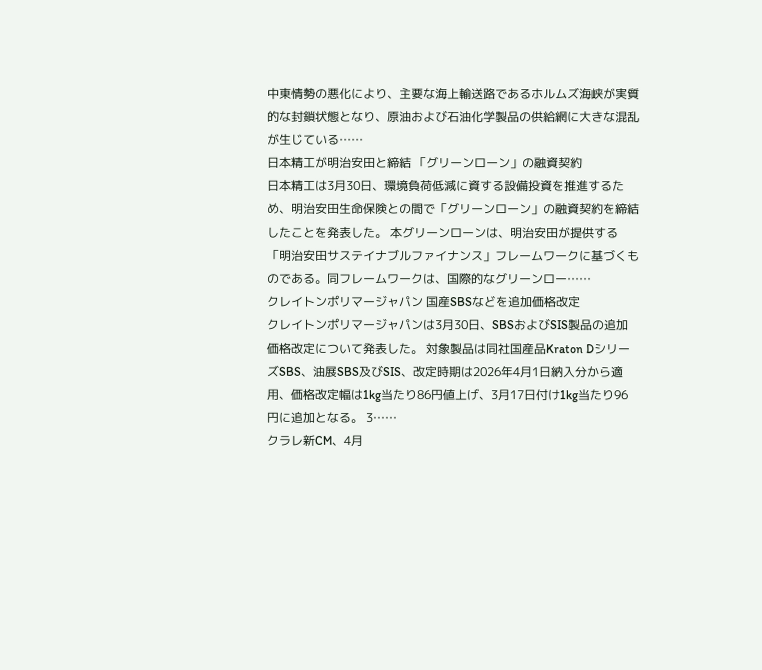中東情勢の悪化により、主要な海上輸送路であるホルムズ海峡が実質的な封鎖状態となり、原油および石油化学製品の供給網に大きな混乱が生じている……
日本精工が明治安田と締結 「グリーンローン」の融資契約
日本精工は3月30日、環境負荷低減に資する設備投資を推進するため、明治安田生命保険との間で「グリーンローン」の融資契約を締結したことを発表した。 本グリーンローンは、明治安田が提供する「明治安田サステイナブルファイナンス」フレームワークに基づくものである。同フレームワークは、国際的なグリーンロー……
クレイトンポリマージャパン 国産SBSなどを追加価格改定
クレイトンポリマージャパンは3月30日、SBSおよびSIS製品の追加価格改定について発表した。 対象製品は同社国産品Kraton DシリーズSBS、油展SBS及びSIS、改定時期は2026年4月1日納入分から適用、価格改定幅は1kg当たり86円値上げ、3月17日付け1kg当たり96円に追加となる。 3……
クラレ新CM、4月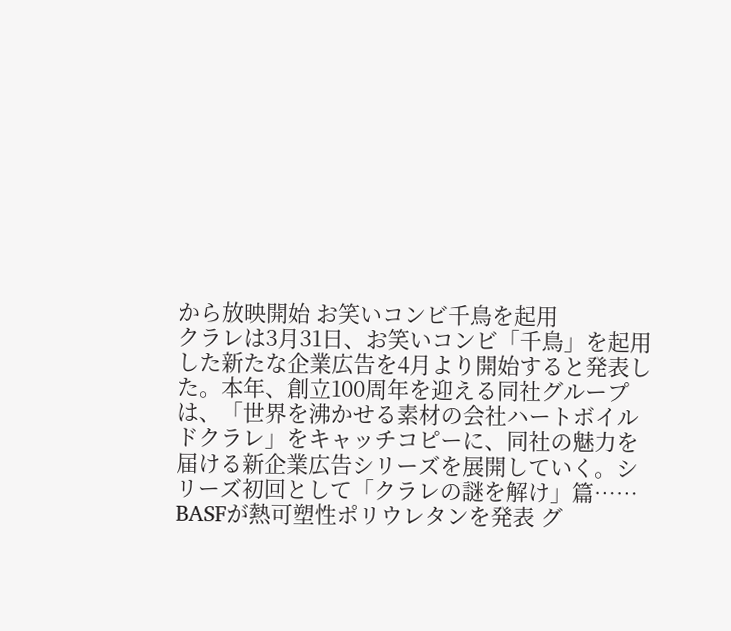から放映開始 お笑いコンビ千鳥を起用
クラレは3月31日、お笑いコンビ「千鳥」を起用した新たな企業広告を4月より開始すると発表した。本年、創立100周年を迎える同社グループは、「世界を沸かせる素材の会社ハートボイルドクラレ」をキャッチコピーに、同社の魅力を届ける新企業広告シリーズを展開していく。シリーズ初回として「クラレの謎を解け」篇……
BASFが熱可塑性ポリウレタンを発表 グ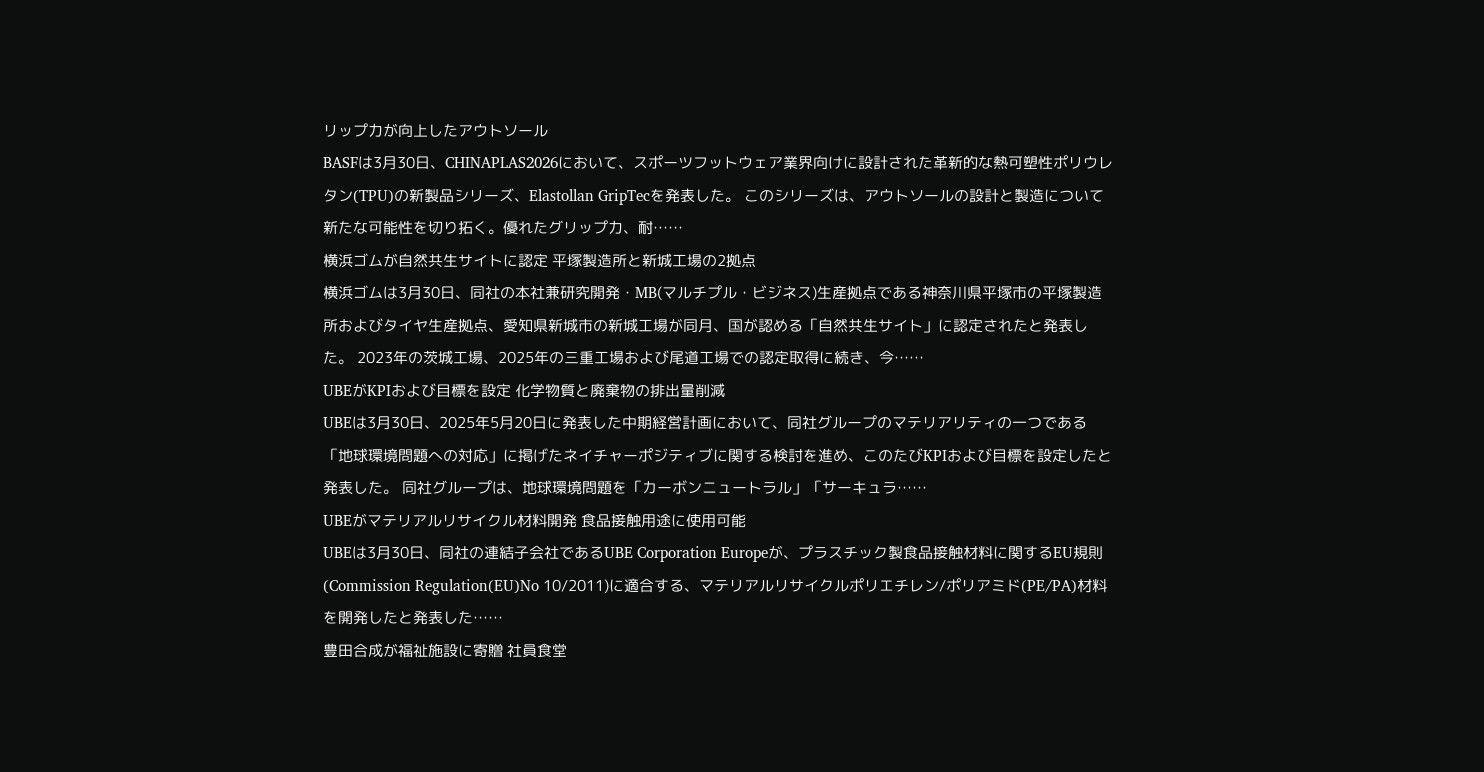リップ力が向上したアウトソール
BASFは3月30日、CHINAPLAS2026において、スポーツフットウェア業界向けに設計された革新的な熱可塑性ポリウレタン(TPU)の新製品シリーズ、Elastollan GripTecを発表した。 このシリーズは、アウトソールの設計と製造について新たな可能性を切り拓く。優れたグリップ力、耐……
横浜ゴムが自然共生サイトに認定 平塚製造所と新城工場の2拠点
横浜ゴムは3月30日、同社の本社兼研究開発・MB(マルチプル・ビジネス)生産拠点である神奈川県平塚市の平塚製造所およびタイヤ生産拠点、愛知県新城市の新城工場が同月、国が認める「自然共生サイト」に認定されたと発表した。 2023年の茨城工場、2025年の三重工場および尾道工場での認定取得に続き、今……
UBEがKPIおよび目標を設定 化学物質と廃棄物の排出量削減
UBEは3月30日、2025年5月20日に発表した中期経営計画において、同社グループのマテリアリティの一つである「地球環境問題への対応」に掲げたネイチャーポジティブに関する検討を進め、このたびKPIおよび目標を設定したと発表した。 同社グループは、地球環境問題を「カーボンニュートラル」「サーキュラ……
UBEがマテリアルリサイクル材料開発 食品接触用途に使用可能
UBEは3月30日、同社の連結子会社であるUBE Corporation Europeが、プラスチック製食品接触材料に関するEU規則(Commission Regulation(EU)No 10/2011)に適合する、マテリアルリサイクルポリエチレン/ポリアミド(PE/PA)材料を開発したと発表した……
豊田合成が福祉施設に寄贈 社員食堂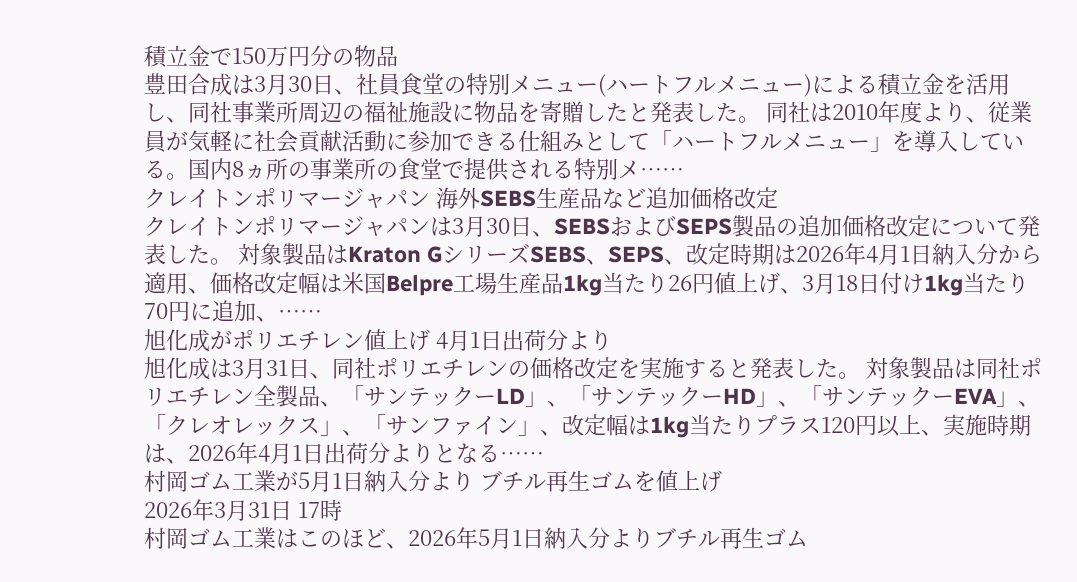積立金で150万円分の物品
豊田合成は3月30日、社員食堂の特別メニュー(ハートフルメニュー)による積立金を活用し、同社事業所周辺の福祉施設に物品を寄贈したと発表した。 同社は2010年度より、従業員が気軽に社会貢献活動に参加できる仕組みとして「ハートフルメニュー」を導入している。国内8ヵ所の事業所の食堂で提供される特別メ……
クレイトンポリマージャパン 海外SEBS生産品など追加価格改定
クレイトンポリマージャパンは3月30日、SEBSおよびSEPS製品の追加価格改定について発表した。 対象製品はKraton GシリーズSEBS、SEPS、改定時期は2026年4月1日納入分から適用、価格改定幅は米国Belpre工場生産品1kg当たり26円値上げ、3月18日付け1kg当たり70円に追加、……
旭化成がポリエチレン値上げ 4月1日出荷分より
旭化成は3月31日、同社ポリエチレンの価格改定を実施すると発表した。 対象製品は同社ポリエチレン全製品、「サンテックーLD」、「サンテックーHD」、「サンテックーEVA」、「クレオレックス」、「サンファイン」、改定幅は1kg当たりプラス120円以上、実施時期は、2026年4月1日出荷分よりとなる……
村岡ゴム工業が5月1日納入分より ブチル再生ゴムを値上げ
2026年3月31日 17時
村岡ゴム工業はこのほど、2026年5月1日納入分よりブチル再生ゴム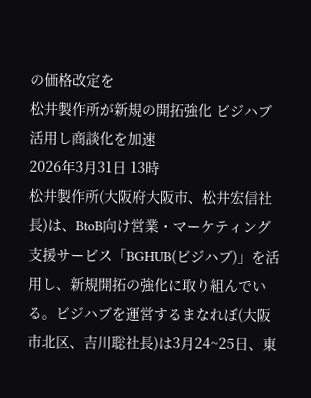の価格改定を
松井製作所が新規の開拓強化 ビジハブ活用し商談化を加速
2026年3月31日 13時
松井製作所(大阪府大阪市、松井宏信社長)は、BtoB向け営業・マーケティング支援サービス「BGHUB(ビジハブ)」を活用し、新規開拓の強化に取り組んでいる。ビジハブを運営するまなれぼ(大阪市北区、吉川聡社長)は3月24~25日、東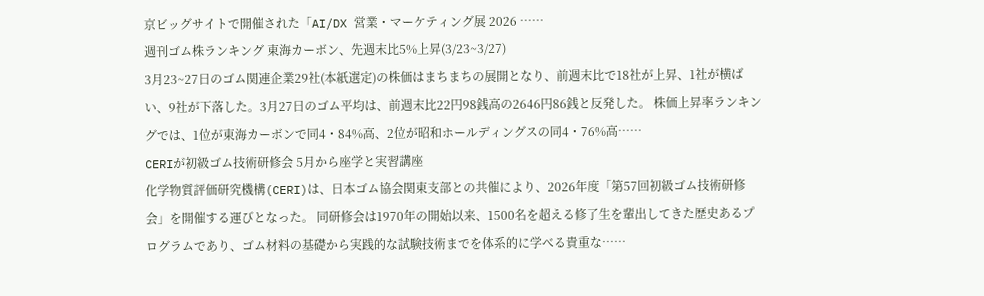京ビッグサイトで開催された「AI/DX 営業・マーケティング展 2026 ……
週刊ゴム株ランキング 東海カーボン、先週末比5%上昇(3/23~3/27)
3月23~27日のゴム関連企業29社(本紙選定)の株価はまちまちの展開となり、前週末比で18社が上昇、1社が横ばい、9社が下落した。3月27日のゴム平均は、前週末比22円98銭高の2646円86銭と反発した。 株価上昇率ランキングでは、1位が東海カーボンで同4・84%高、2位が昭和ホールディングスの同4・76%高……
CERIが初級ゴム技術研修会 5月から座学と実習講座
化学物質評価研究機構(CERI)は、日本ゴム協会関東支部との共催により、2026年度「第57回初級ゴム技術研修会」を開催する運びとなった。 同研修会は1970年の開始以来、1500名を超える修了生を輩出してきた歴史あるプログラムであり、ゴム材料の基礎から実践的な試験技術までを体系的に学べる貴重な……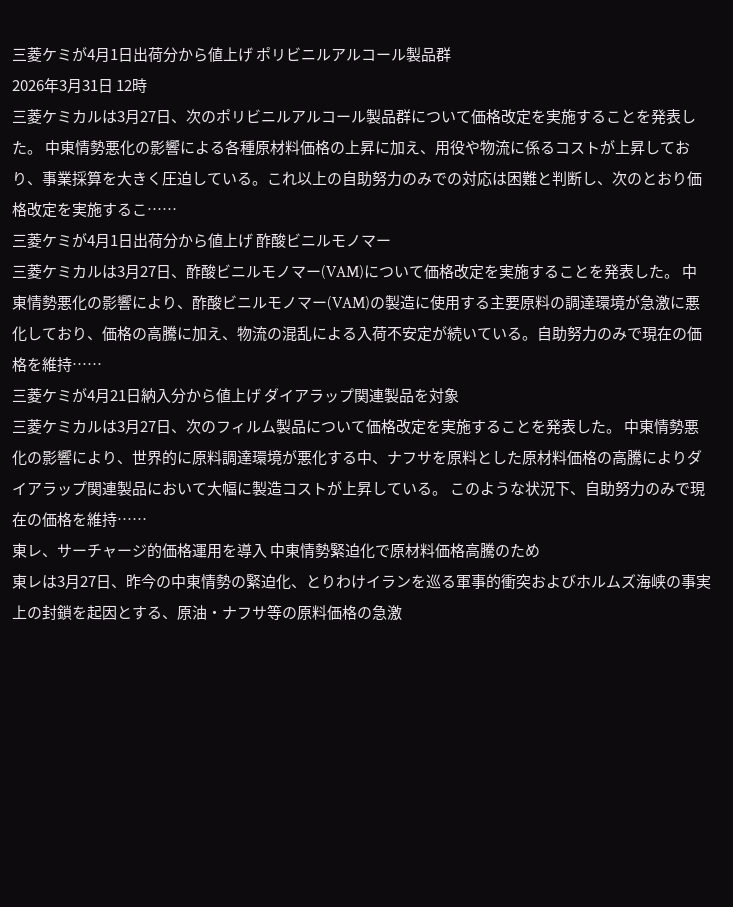三菱ケミが4月1日出荷分から値上げ ポリビニルアルコール製品群
2026年3月31日 12時
三菱ケミカルは3月27日、次のポリビニルアルコール製品群について価格改定を実施することを発表した。 中東情勢悪化の影響による各種原材料価格の上昇に加え、用役や物流に係るコストが上昇しており、事業採算を大きく圧迫している。これ以上の自助努力のみでの対応は困難と判断し、次のとおり価格改定を実施するこ……
三菱ケミが4月1日出荷分から値上げ 酢酸ビニルモノマー
三菱ケミカルは3月27日、酢酸ビニルモノマー(VAM)について価格改定を実施することを発表した。 中東情勢悪化の影響により、酢酸ビニルモノマー(VAM)の製造に使用する主要原料の調達環境が急激に悪化しており、価格の高騰に加え、物流の混乱による入荷不安定が続いている。自助努力のみで現在の価格を維持……
三菱ケミが4月21日納入分から値上げ ダイアラップ関連製品を対象
三菱ケミカルは3月27日、次のフィルム製品について価格改定を実施することを発表した。 中東情勢悪化の影響により、世界的に原料調達環境が悪化する中、ナフサを原料とした原材料価格の高騰によりダイアラップ関連製品において大幅に製造コストが上昇している。 このような状況下、自助努力のみで現在の価格を維持……
東レ、サーチャージ的価格運用を導入 中東情勢緊迫化で原材料価格高騰のため
東レは3月27日、昨今の中東情勢の緊迫化、とりわけイランを巡る軍事的衝突およびホルムズ海峡の事実上の封鎖を起因とする、原油・ナフサ等の原料価格の急激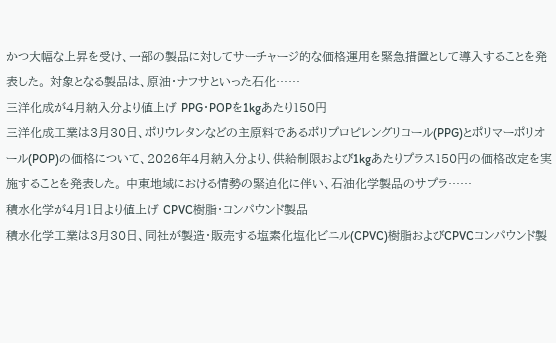かつ大幅な上昇を受け、一部の製品に対してサーチャージ的な価格運用を緊急措置として導入することを発表した。 対象となる製品は、原油・ナフサといった石化……
三洋化成が4月納入分より値上げ PPG・POPを1kgあたり150円
三洋化成工業は3月30日、ポリウレタンなどの主原料であるポリプロピレングリコール(PPG)とポリマーポリオール(POP)の価格について、2026年4月納入分より、供給制限および1kgあたりプラス150円の価格改定を実施することを発表した。 中東地域における情勢の緊迫化に伴い、石油化学製品のサプラ……
積水化学が4月1日より値上げ CPVC樹脂・コンパウンド製品
積水化学工業は3月30日、同社が製造・販売する塩素化塩化ビニル(CPVC)樹脂およびCPVCコンパウンド製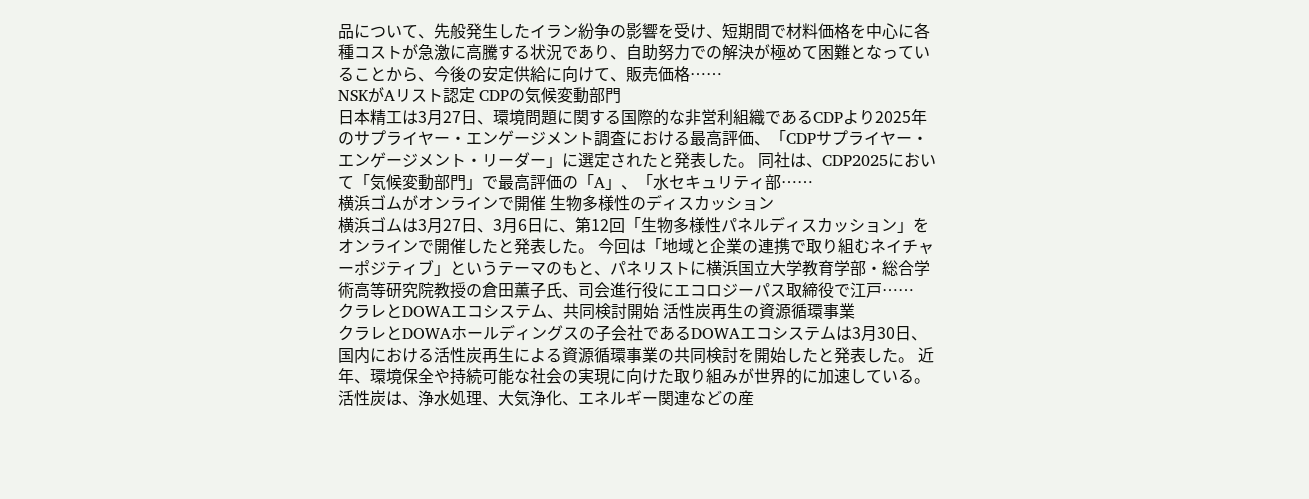品について、先般発生したイラン紛争の影響を受け、短期間で材料価格を中心に各種コストが急激に高騰する状況であり、自助努力での解決が極めて困難となっていることから、今後の安定供給に向けて、販売価格……
NSKがAリスト認定 CDPの気候変動部門
日本精工は3月27日、環境問題に関する国際的な非営利組織であるCDPより2025年のサプライヤー・エンゲージメント調査における最高評価、「CDPサプライヤー・エンゲージメント・リーダー」に選定されたと発表した。 同社は、CDP2025において「気候変動部門」で最高評価の「A」、「水セキュリティ部……
横浜ゴムがオンラインで開催 生物多様性のディスカッション
横浜ゴムは3月27日、3月6日に、第12回「生物多様性パネルディスカッション」をオンラインで開催したと発表した。 今回は「地域と企業の連携で取り組むネイチャーポジティブ」というテーマのもと、パネリストに横浜国立大学教育学部・総合学術高等研究院教授の倉田薫子氏、司会進行役にエコロジーパス取締役で江戸……
クラレとDOWAエコシステム、共同検討開始 活性炭再生の資源循環事業
クラレとDOWAホールディングスの子会社であるDOWAエコシステムは3月30日、国内における活性炭再生による資源循環事業の共同検討を開始したと発表した。 近年、環境保全や持続可能な社会の実現に向けた取り組みが世界的に加速している。活性炭は、浄水処理、大気浄化、エネルギー関連などの産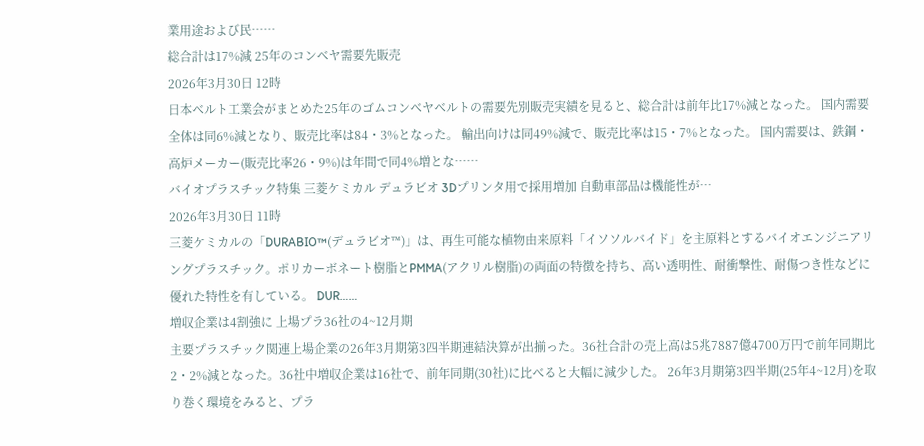業用途および民……
総合計は17%減 25年のコンベヤ需要先販売
2026年3月30日 12時
日本ベルト工業会がまとめた25年のゴムコンベヤベルトの需要先別販売実績を見ると、総合計は前年比17%減となった。 国内需要全体は同6%減となり、販売比率は84・3%となった。 輸出向けは同49%減で、販売比率は15・7%となった。 国内需要は、鉄鋼・高炉メーカー(販売比率26・9%)は年間で同4%増とな……
バイオプラスチック特集 三菱ケミカル デュラビオ 3Dプリンタ用で採用増加 自動車部品は機能性が…
2026年3月30日 11時
三菱ケミカルの「DURABIO™(デュラビオ™)」は、再生可能な植物由来原料「イソソルバイド」を主原料とするバイオエンジニアリングプラスチック。ポリカーボネート樹脂とPMMA(アクリル樹脂)の両面の特徴を持ち、高い透明性、耐衝撃性、耐傷つき性などに優れた特性を有している。 DUR……
増収企業は4割強に 上場プラ36社の4~12月期
主要プラスチック関連上場企業の26年3月期第3四半期連結決算が出揃った。36社合計の売上高は5兆7887億4700万円で前年同期比2・2%減となった。36社中増収企業は16社で、前年同期(30社)に比べると大幅に減少した。 26年3月期第3四半期(25年4~12月)を取り巻く環境をみると、プラ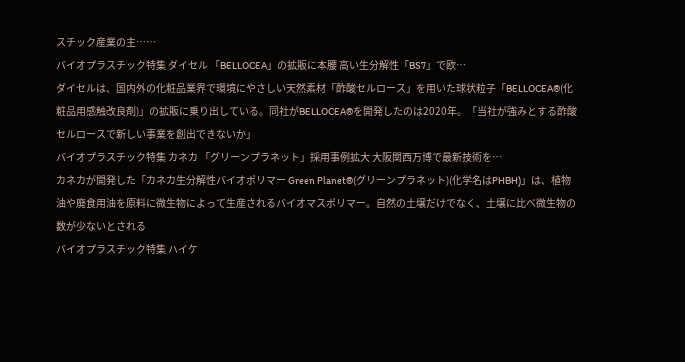スチック産業の主……
バイオプラスチック特集 ダイセル 「BELLOCEA」の拡販に本腰 高い生分解性「BS7」で欧…
ダイセルは、国内外の化粧品業界で環境にやさしい天然素材「酢酸セルロース」を用いた球状粒子「BELLOCEA®(化粧品用感触改良剤)」の拡販に乗り出している。同社がBELLOCEA®を開発したのは2020年。「当社が強みとする酢酸セルロースで新しい事業を創出できないか」
バイオプラスチック特集 カネカ 「グリーンプラネット」採用事例拡大 大阪関西万博で最新技術を…
カネカが開発した「カネカ生分解性バイオポリマー Green Planet®(グリーンプラネット)(化学名はPHBH)」は、植物油や廃食用油を原料に微生物によって生産されるバイオマスポリマー。自然の土壌だけでなく、土壌に比べ微生物の数が少ないとされる
バイオプラスチック特集 ハイケ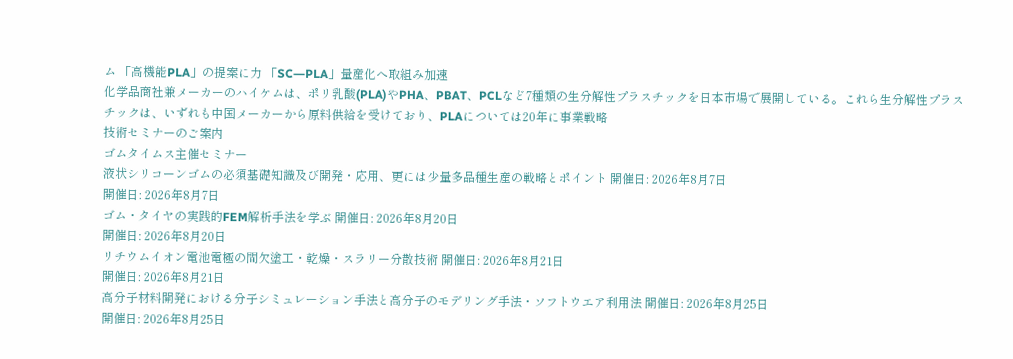ム 「高機能PLA」の提案に力 「SC―PLA」量産化へ取組み加速
化学品商社兼メーカーのハイケムは、ポリ乳酸(PLA)やPHA、PBAT、PCLなど7種類の生分解性プラスチックを日本市場で展開している。これら生分解性プラスチックは、いずれも中国メーカーから原料供給を受けており、PLAについては20年に事業戦略
技術セミナーのご案内
ゴムタイムス主催セミナー
液状シリコーンゴムの必須基礎知識及び開発・応用、更には少量多品種生産の戦略とポイント 開催日: 2026年8月7日
開催日: 2026年8月7日
ゴム・タイヤの実践的FEM解析手法を学ぶ 開催日: 2026年8月20日
開催日: 2026年8月20日
リチウムイオン電池電極の間欠塗工・乾燥・スラリー分散技術 開催日: 2026年8月21日
開催日: 2026年8月21日
高分子材料開発における分子シミュレーション手法と高分子のモデリング手法・ソフトウエア利用法 開催日: 2026年8月25日
開催日: 2026年8月25日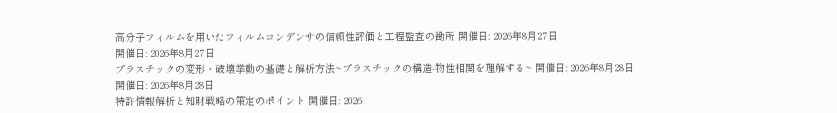高分子フィルムを用いたフィルムコンデンサの信頼性評価と工程監査の勘所 開催日: 2026年8月27日
開催日: 2026年8月27日
プラスチックの変形・破壊挙動の基礎と解析方法~プラスチックの構造-物性相関を理解する~ 開催日: 2026年8月28日
開催日: 2026年8月28日
特許情報解析と知財戦略の策定のポイント 開催日: 2026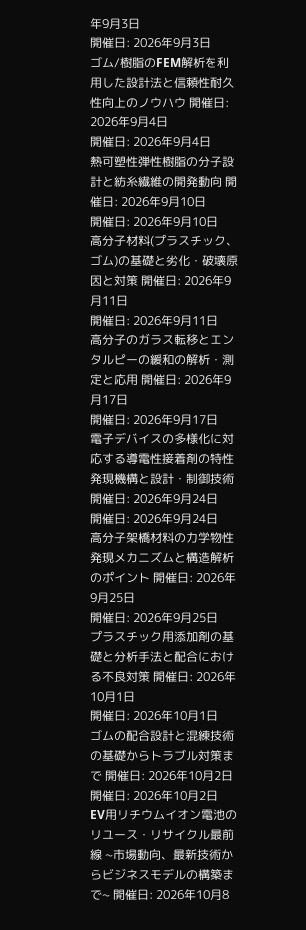年9月3日
開催日: 2026年9月3日
ゴム/樹脂のFEM解析を利用した設計法と信頼性耐久性向上のノウハウ 開催日: 2026年9月4日
開催日: 2026年9月4日
熱可塑性弾性樹脂の分子設計と紡糸繊維の開発動向 開催日: 2026年9月10日
開催日: 2026年9月10日
高分子材料(プラスチック、ゴム)の基礎と劣化・破壊原因と対策 開催日: 2026年9月11日
開催日: 2026年9月11日
高分子のガラス転移とエンタルピーの緩和の解析・測定と応用 開催日: 2026年9月17日
開催日: 2026年9月17日
電子デバイスの多様化に対応する導電性接着剤の特性発現機構と設計・制御技術 開催日: 2026年9月24日
開催日: 2026年9月24日
高分子架橋材料の力学物性発現メカニズムと構造解析のポイント 開催日: 2026年9月25日
開催日: 2026年9月25日
プラスチック用添加剤の基礎と分析手法と配合における不良対策 開催日: 2026年10月1日
開催日: 2026年10月1日
ゴムの配合設計と混練技術の基礎からトラブル対策まで 開催日: 2026年10月2日
開催日: 2026年10月2日
EV用リチウムイオン電池のリユース・リサイクル最前線 ~市場動向、最新技術からビジネスモデルの構築まで~ 開催日: 2026年10月8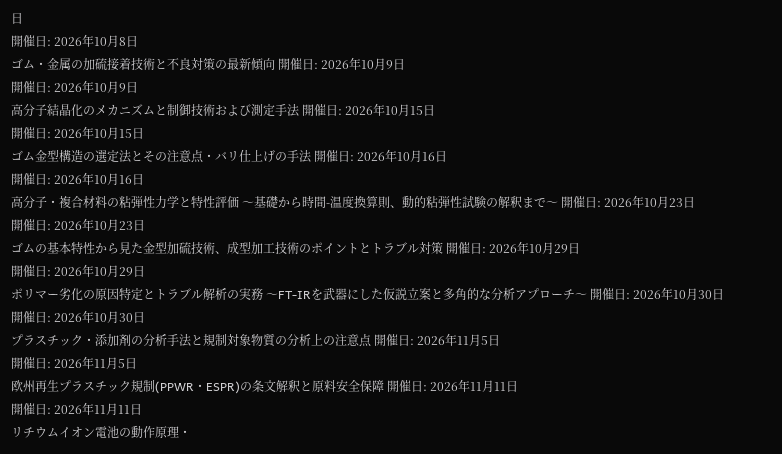日
開催日: 2026年10月8日
ゴム・金属の加硫接着技術と不良対策の最新傾向 開催日: 2026年10月9日
開催日: 2026年10月9日
高分子結晶化のメカニズムと制御技術および測定手法 開催日: 2026年10月15日
開催日: 2026年10月15日
ゴム金型構造の選定法とその注意点・バリ仕上げの手法 開催日: 2026年10月16日
開催日: 2026年10月16日
高分子・複合材料の粘弾性力学と特性評価 〜基礎から時間-温度換算則、動的粘弾性試験の解釈まで〜 開催日: 2026年10月23日
開催日: 2026年10月23日
ゴムの基本特性から見た金型加硫技術、成型加工技術のポイントとトラブル対策 開催日: 2026年10月29日
開催日: 2026年10月29日
ポリマー劣化の原因特定とトラブル解析の実務 〜FT-IRを武器にした仮説立案と多角的な分析アプローチ〜 開催日: 2026年10月30日
開催日: 2026年10月30日
プラスチック・添加剤の分析手法と規制対象物質の分析上の注意点 開催日: 2026年11月5日
開催日: 2026年11月5日
欧州再生プラスチック規制(PPWR・ESPR)の条文解釈と原料安全保障 開催日: 2026年11月11日
開催日: 2026年11月11日
リチウムイオン電池の動作原理・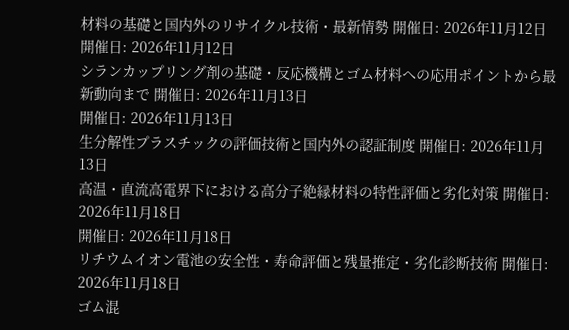材料の基礎と国内外のリサイクル技術・最新情勢 開催日: 2026年11月12日
開催日: 2026年11月12日
シランカップリング剤の基礎・反応機構とゴム材料への応用ポイントから最新動向まで 開催日: 2026年11月13日
開催日: 2026年11月13日
生分解性プラスチックの評価技術と国内外の認証制度 開催日: 2026年11月13日
高温・直流高電界下における高分子絶縁材料の特性評価と劣化対策 開催日: 2026年11月18日
開催日: 2026年11月18日
リチウムイオン電池の安全性・寿命評価と残量推定・劣化診断技術 開催日: 2026年11月18日
ゴム混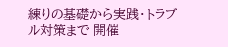練りの基礎から実践・トラブル対策まで 開催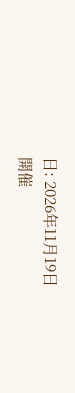日: 2026年11月19日
開催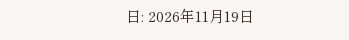日: 2026年11月19日